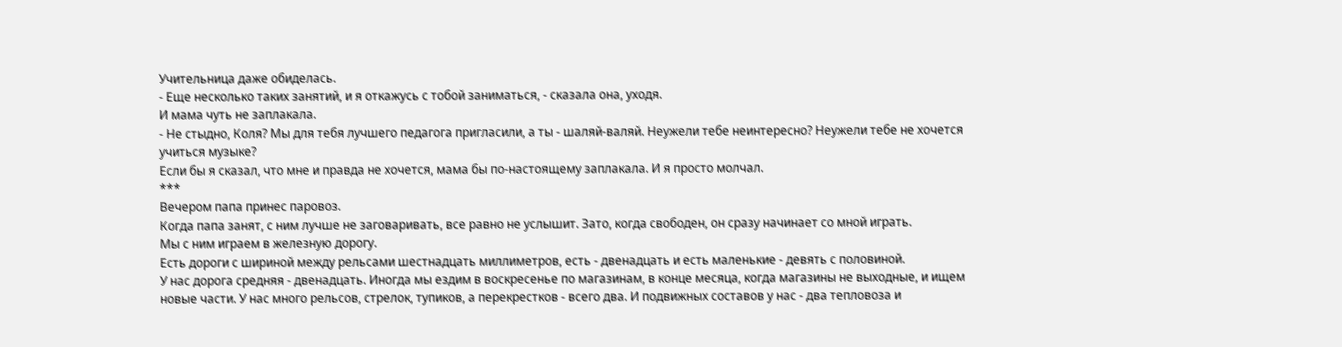Учительница даже обиделась.
- Еще несколько таких занятий, и я откажусь с тобой заниматься, - сказала она, уходя.
И мама чуть не заплакала.
- Не стыдно, Коля? Мы для тебя лучшего педагога пригласили, а ты - шаляй-валяй. Неужели тебе неинтересно? Неужели тебе не хочется учиться музыке?
Если бы я сказал, что мне и правда не хочется, мама бы по-настоящему заплакала. И я просто молчал.
***
Вечером папа принес паровоз.
Когда папа занят, с ним лучше не заговаривать, все равно не услышит. Зато, когда свободен, он сразу начинает со мной играть.
Мы с ним играем в железную дорогу.
Есть дороги с шириной между рельсами шестнадцать миллиметров, есть - двенадцать и есть маленькие - девять с половиной.
У нас дорога средняя - двенадцать. Иногда мы ездим в воскресенье по магазинам, в конце месяца, когда магазины не выходные, и ищем новые части. У нас много рельсов, стрелок, тупиков, а перекрестков - всего два. И подвижных составов у нас - два тепловоза и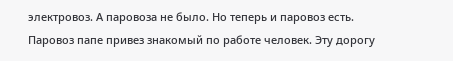электровоз. А паровоза не было. Но теперь и паровоз есть.
Паровоз папе привез знакомый по работе человек. Эту дорогу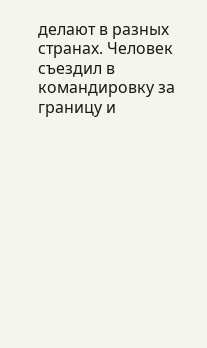делают в разных странах. Человек съездил в командировку за границу и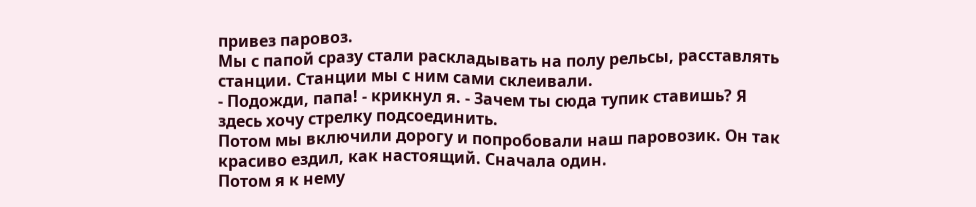привез паровоз.
Мы с папой сразу стали раскладывать на полу рельсы, расставлять станции. Станции мы с ним сами склеивали.
- Подожди, папа! - крикнул я. - Зачем ты сюда тупик ставишь? Я здесь хочу стрелку подсоединить.
Потом мы включили дорогу и попробовали наш паровозик. Он так красиво ездил, как настоящий. Сначала один.
Потом я к нему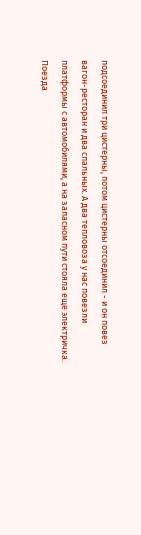подсоединил три цистерны, потом цистерны отсоединил - и он повез вагон-ресторан и два спальных. А два тепловоза у нас повезли платформы с автомобилями, а на запасном пути стояла еще электричка.
Поезда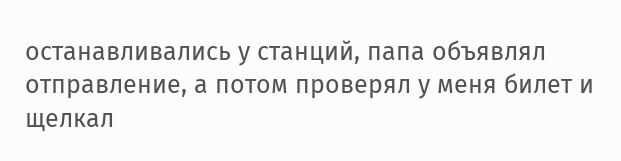останавливались у станций, папа объявлял отправление, а потом проверял у меня билет и щелкал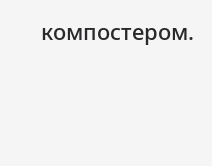компостером.